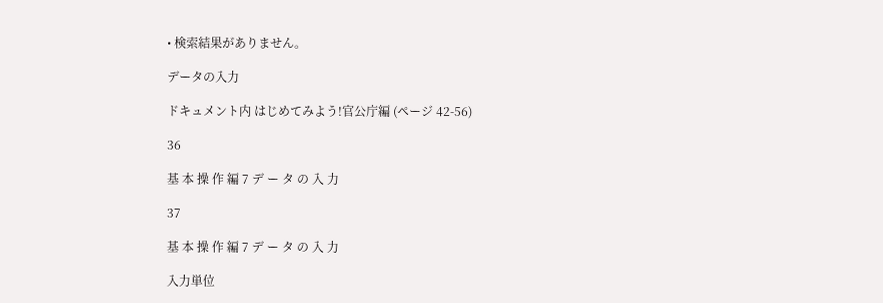• 検索結果がありません。

データの入力

ドキュメント内 はじめてみよう!官公庁編 (ページ 42-56)

36

基 本 操 作 編 7 デ ー タ の 入 力

37

基 本 操 作 編 7 デ ー タ の 入 力

入力単位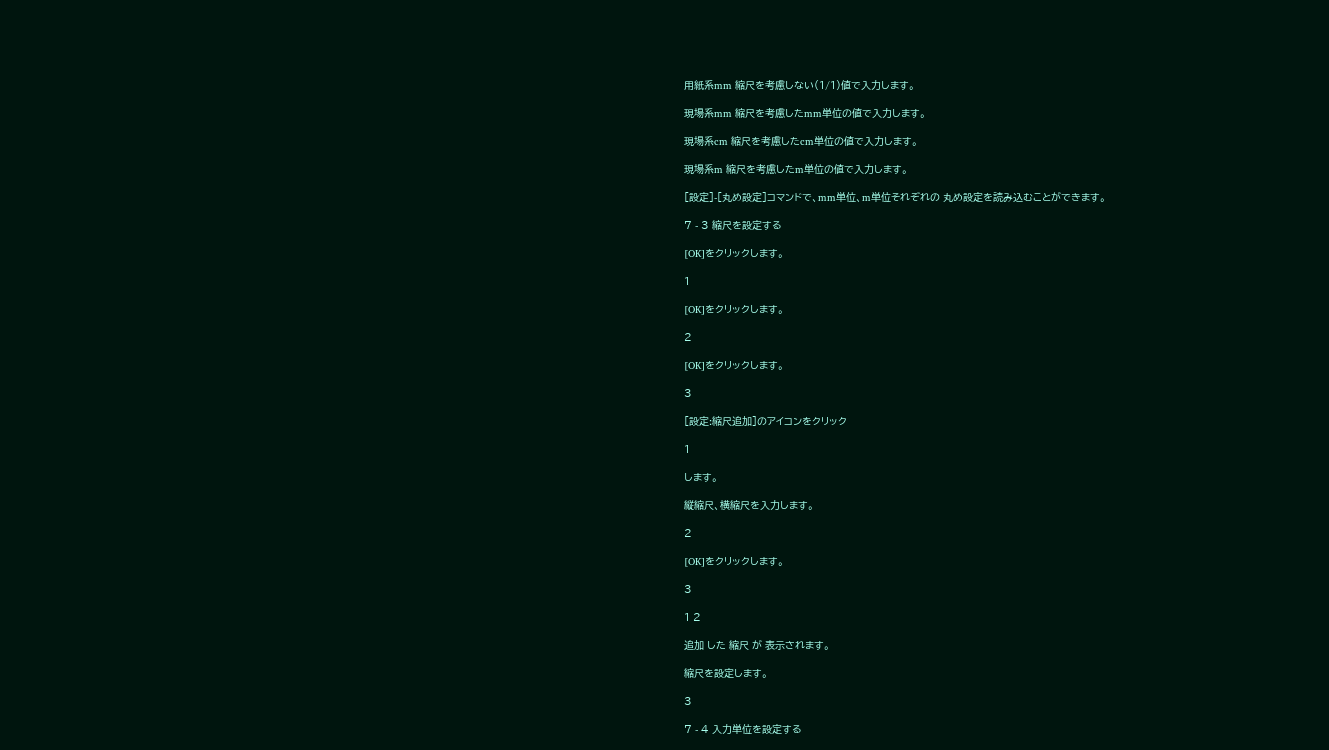用紙系mm 縮尺を考慮しない(1/1)値で入力します。

現場系mm 縮尺を考慮したmm単位の値で入力します。

現場系cm 縮尺を考慮したcm単位の値で入力します。

現場系m 縮尺を考慮したm単位の値で入力します。

[設定]-[丸め設定]コマンドで、mm単位、m単位それぞれの 丸め設定を読み込むことができます。

7 - 3 縮尺を設定する

[OK]をクリックします。

1

[OK]をクリックします。

2

[OK]をクリックします。

3

[設定:縮尺追加]のアイコンをクリック

1

します。

縦縮尺、横縮尺を入力します。

2

[OK]をクリックします。

3

1 2

追加 した 縮尺 が 表示されます。

縮尺を設定します。

3

7 - 4 入力単位を設定する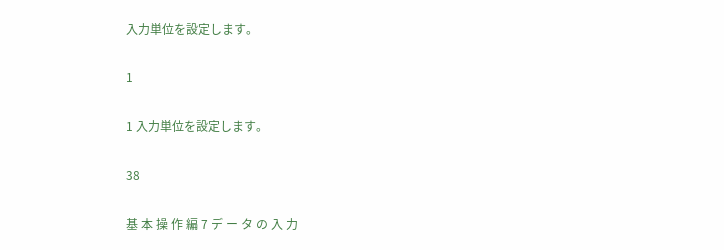入力単位を設定します。

1

1 入力単位を設定します。

38

基 本 操 作 編 7 デ ー タ の 入 力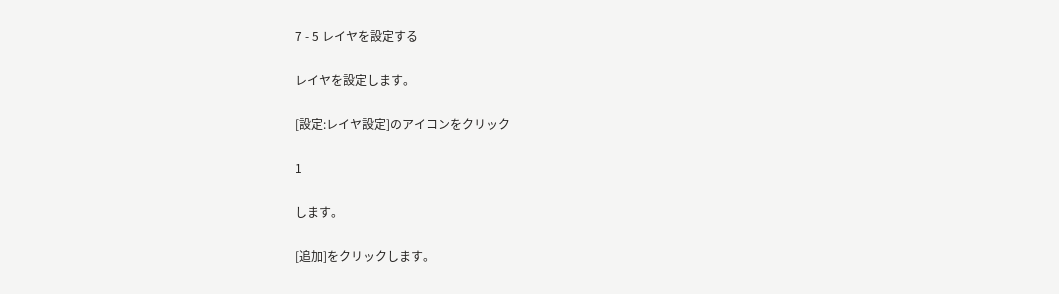7 - 5 レイヤを設定する

レイヤを設定します。

[設定:レイヤ設定]のアイコンをクリック

1

します。

[追加]をクリックします。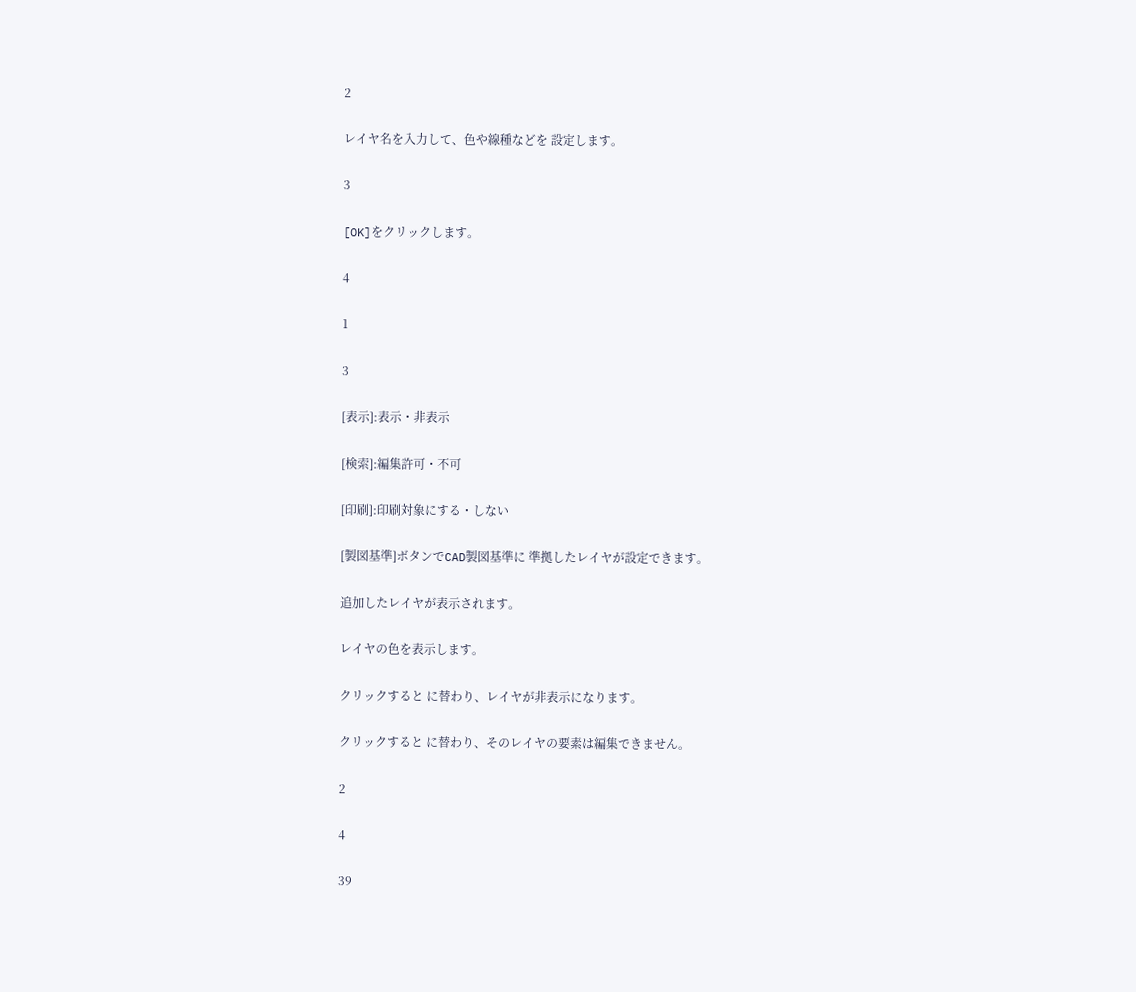2

レイヤ名を入力して、色や線種などを 設定します。

3

[OK]をクリックします。

4

1

3

[表示]:表示・非表示

[検索]:編集許可・不可

[印刷]:印刷対象にする・しない

[製図基準]ボタンでCAD製図基準に 準拠したレイヤが設定できます。

追加したレイヤが表示されます。

レイヤの色を表示します。

クリックすると に替わり、レイヤが非表示になります。

クリックすると に替わり、そのレイヤの要素は編集できません。

2

4

39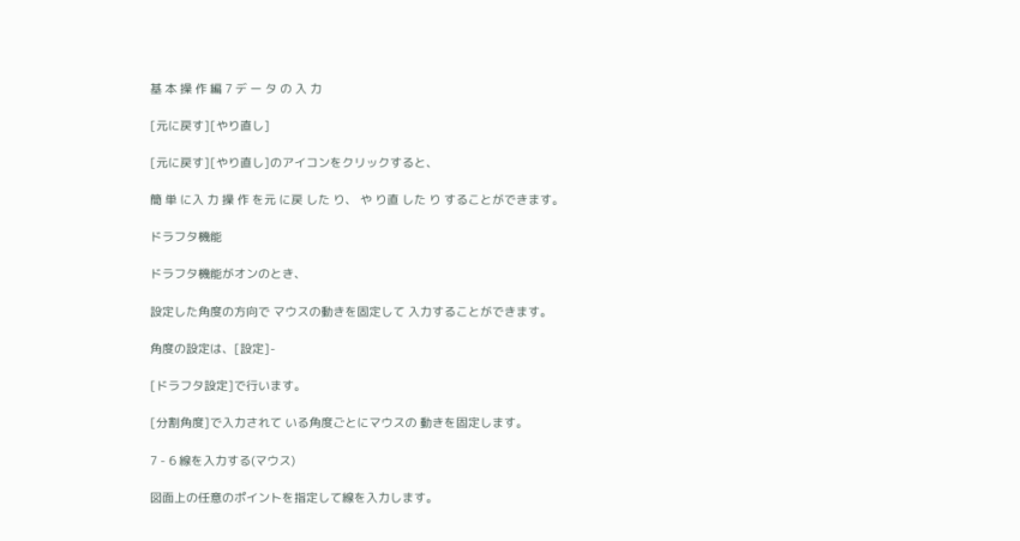基 本 操 作 編 7 デ ー タ の 入 力

[元に戻す][やり直し]

[元に戻す][やり直し]のアイコンをクリックすると、

簡 単 に入 力 操 作 を元 に戻 した り、 や り直 した り することができます。

ドラフタ機能

ドラフタ機能がオンのとき、

設定した角度の方向で マウスの動きを固定して 入力することができます。

角度の設定は、[設定]-

[ドラフタ設定]で行います。

[分割角度]で入力されて いる角度ごとにマウスの 動きを固定します。

7 - 6 線を入力する(マウス)

図面上の任意のポイントを指定して線を入力します。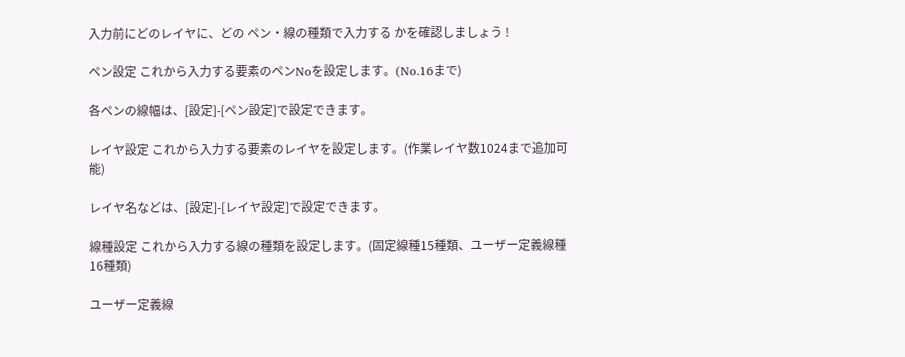入力前にどのレイヤに、どの ペン・線の種類で入力する かを確認しましょう !

ペン設定 これから入力する要素のペンNoを設定します。(No.16まで)

各ペンの線幅は、[設定]-[ペン設定]で設定できます。

レイヤ設定 これから入力する要素のレイヤを設定します。(作業レイヤ数1024まで追加可能)

レイヤ名などは、[設定]-[レイヤ設定]で設定できます。

線種設定 これから入力する線の種類を設定します。(固定線種15種類、ユーザー定義線種16種類)

ユーザー定義線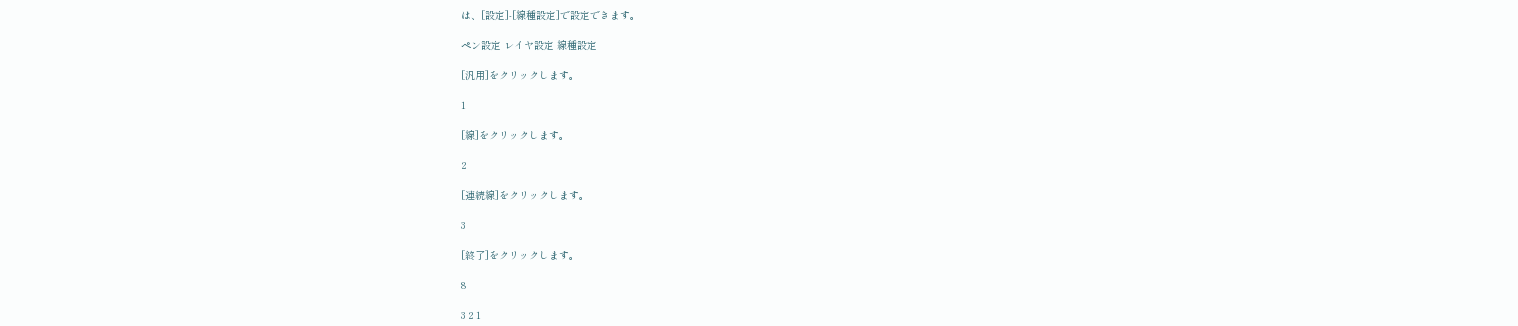は、[設定]-[線種設定]で設定できます。

ペン設定 レイヤ設定 線種設定

[汎用]をクリックします。

1

[線]をクリックします。

2

[連続線]をクリックします。

3

[終了]をクリックします。

8

3 2 1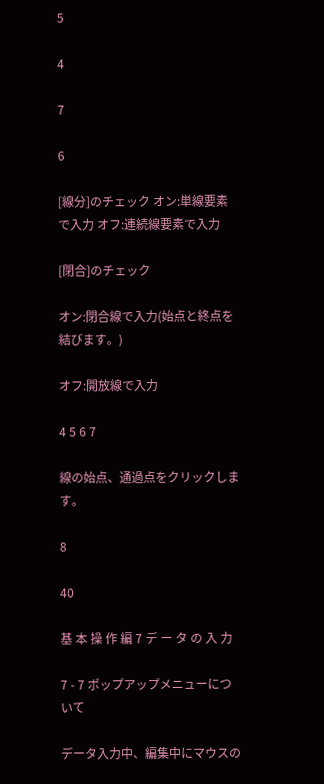5

4

7

6

[線分]のチェック オン:単線要素で入力 オフ:連続線要素で入力

[閉合]のチェック

オン:閉合線で入力(始点と終点を結びます。)

オフ:開放線で入力

4 5 6 7

線の始点、通過点をクリックします。

8

40

基 本 操 作 編 7 デ ー タ の 入 力

7 - 7 ポップアップメニューについて

データ入力中、編集中にマウスの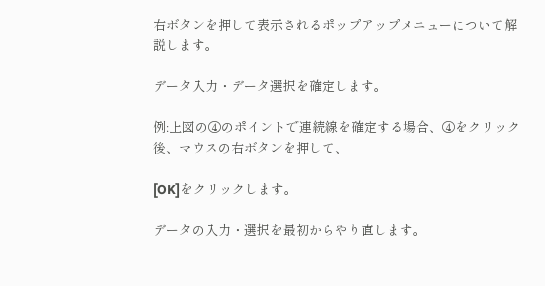右ボタンを押して表示されるポップアップメニューについて解説します。

データ入力・データ選択を確定します。

例:上図の④のポイントで連続線を確定する場合、④をクリック後、マウスの右ボタンを押して、

[OK]をクリックします。

データの入力・選択を最初からやり直します。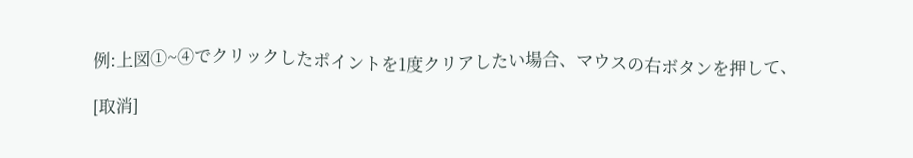例:上図①~④でクリックしたポイントを1度クリアしたい場合、マウスの右ボタンを押して、

[取消]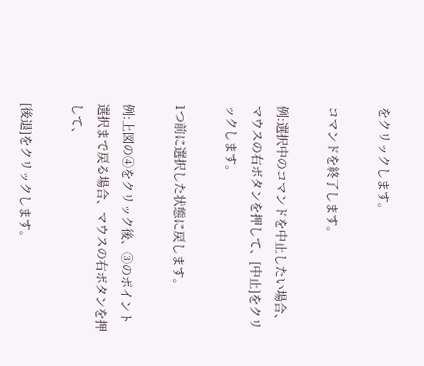をクリックします。

コマンドを終了します。

例:選択中のコマンドを中止したい場合、マウスの右ボタンを押して、[中止]をクリックします。

1つ前に選択した状態に戻します。

例:上図の④をクリック後、③のポイント選択まで戻る場合、マウスの右ボタンを押して、

[後退]をクリックします。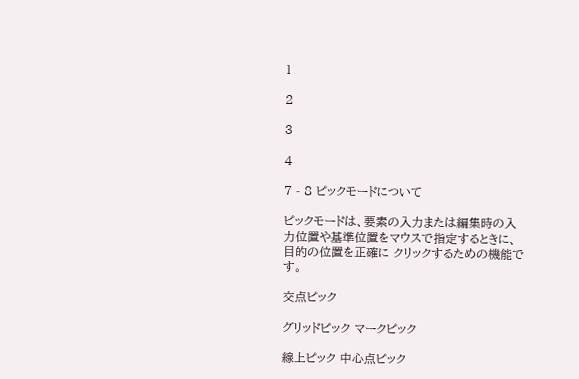1

2

3

4

7 - 8 ピックモードについて

ピックモードは、要素の入力または編集時の入力位置や基準位置をマウスで指定するときに、目的の位置を正確に クリックするための機能です。

交点ピック

グリッドピック マークピック

線上ピック 中心点ピック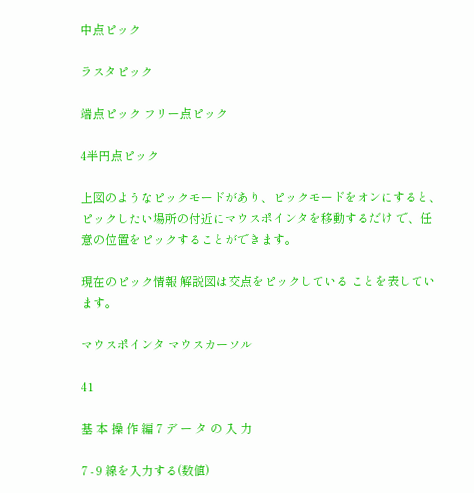中点ピック

ラスタピック

端点ピック フリー点ピック

4半円点ピック

上図のようなピックモードがあり、ピックモードをオンにすると、ピックしたい場所の付近にマウスポインタを移動するだけ で、任意の位置をピックすることができます。

現在のピック情報 解説図は交点をピックしている ことを表しています。

マウスポインタ マウスカーソル

41

基 本 操 作 編 7 デ ー タ の 入 力

7 - 9 線を入力する(数値)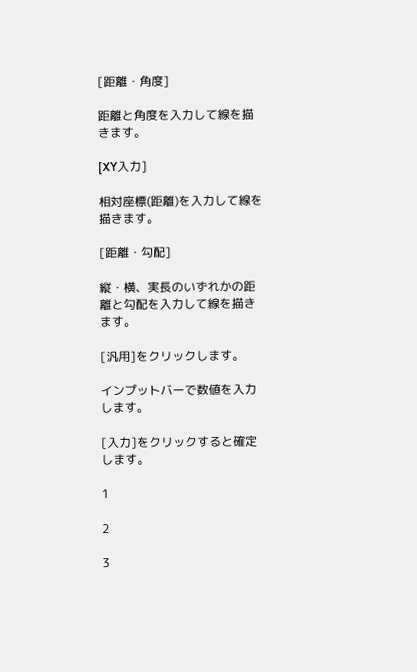[距離・角度]

距離と角度を入力して線を描きます。

[XY入力]

相対座標(距離)を入力して線を描きます。

[距離・勾配]

縦・横、実長のいずれかの距離と勾配を入力して線を描きます。

[汎用]をクリックします。

インプットバーで数値を入力します。

[入力]をクリックすると確定します。

1

2

3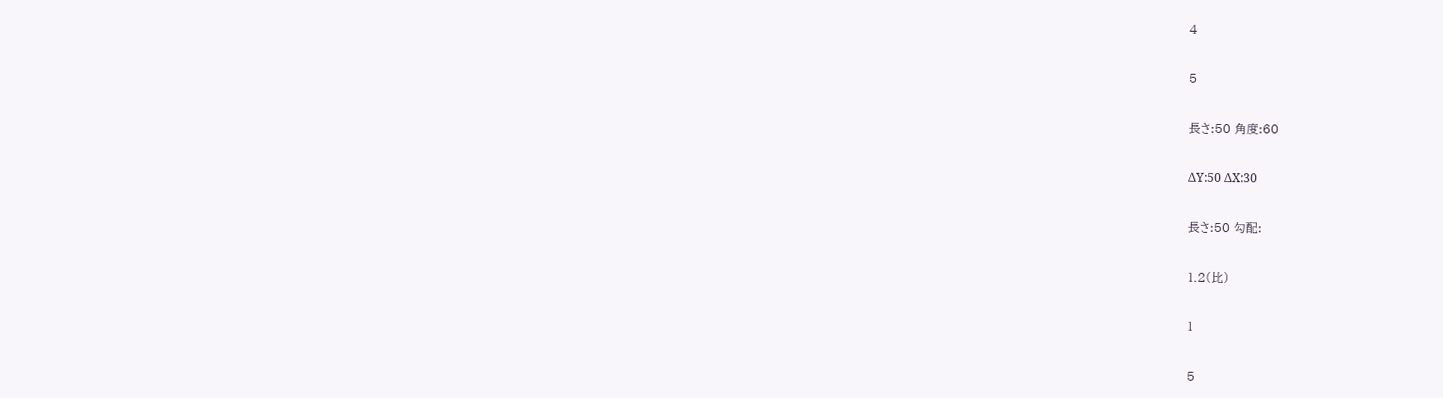4

5

長さ:50 角度:60

ΔY:50 ΔX:30

長さ:50 勾配:

1.2(比)

1

5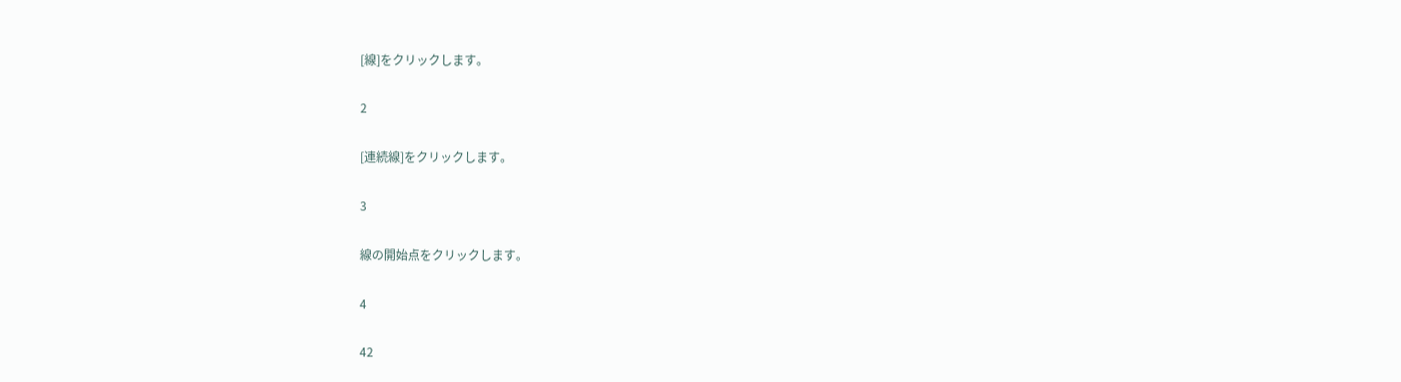[線]をクリックします。

2

[連続線]をクリックします。

3

線の開始点をクリックします。

4

42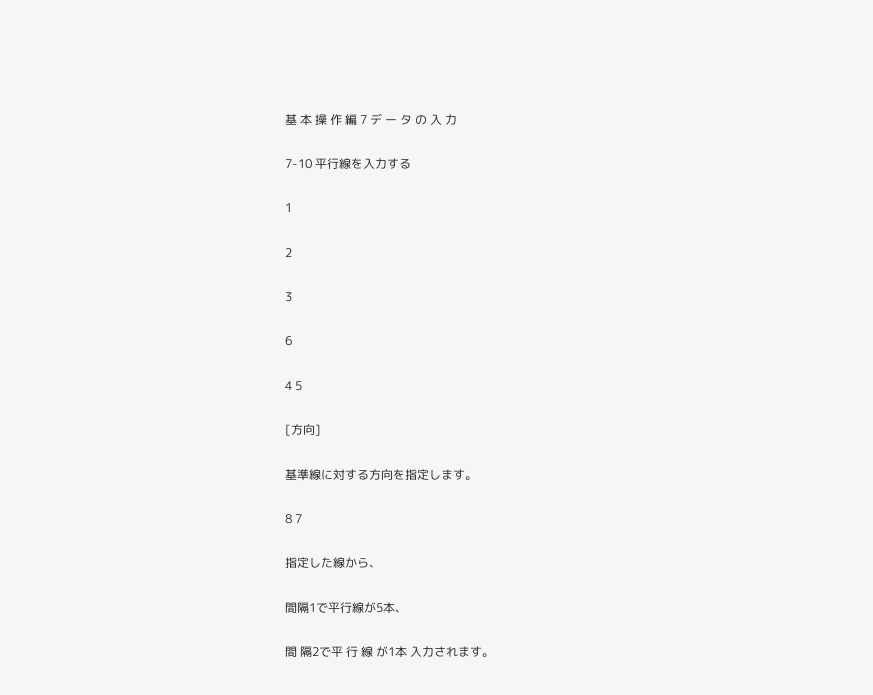基 本 操 作 編 7 デ ー タ の 入 力

7-10 平行線を入力する

1

2

3

6

4 5

[方向]

基準線に対する方向を指定します。

8 7

指定した線から、

間隔1で平行線が5本、

間 隔2で平 行 線 が1本 入力されます。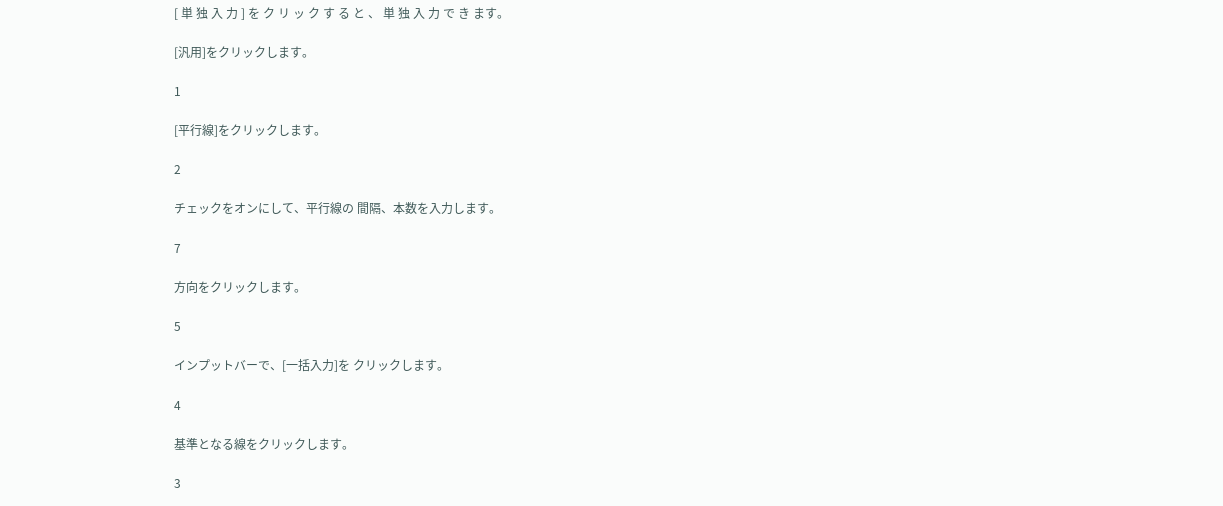[ 単 独 入 力 ] を ク リ ッ ク す る と 、 単 独 入 力 で き ます。

[汎用]をクリックします。

1

[平行線]をクリックします。

2

チェックをオンにして、平行線の 間隔、本数を入力します。

7

方向をクリックします。

5

インプットバーで、[一括入力]を クリックします。

4

基準となる線をクリックします。

3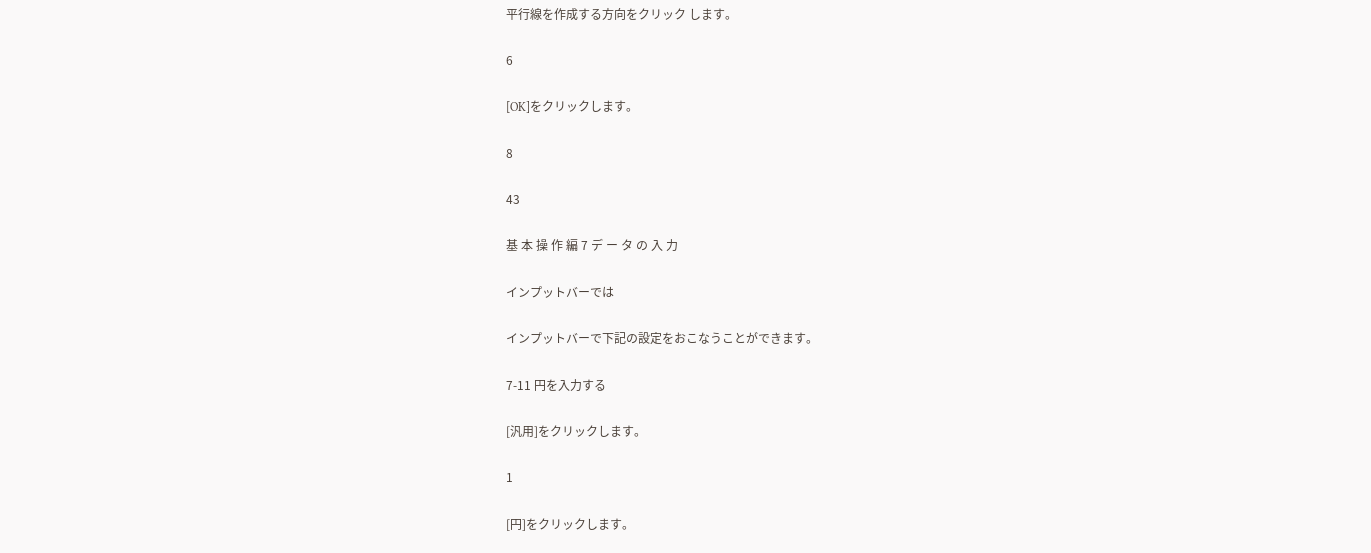平行線を作成する方向をクリック します。

6

[OK]をクリックします。

8

43

基 本 操 作 編 7 デ ー タ の 入 力

インプットバーでは

インプットバーで下記の設定をおこなうことができます。

7-11 円を入力する

[汎用]をクリックします。

1

[円]をクリックします。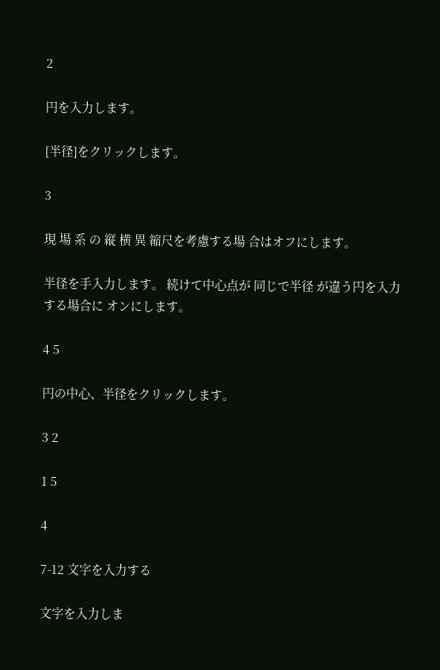2

円を入力します。

[半径]をクリックします。

3

現 場 系 の 縦 横 異 縮尺を考慮する場 合はオフにします。

半径を手入力します。 続けて中心点が 同じで半径 が違う円を入力する場合に オンにします。

4 5

円の中心、半径をクリックします。

3 2

1 5

4

7-12 文字を入力する

文字を入力しま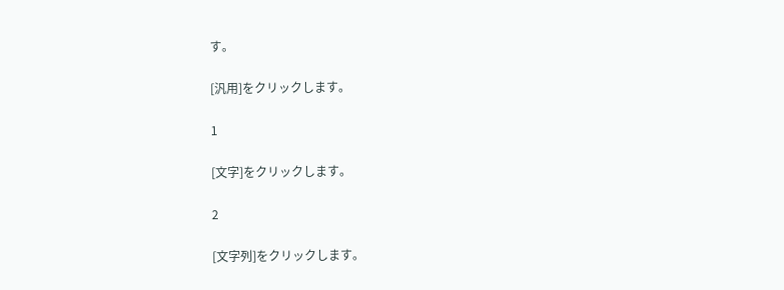す。

[汎用]をクリックします。

1

[文字]をクリックします。

2

[文字列]をクリックします。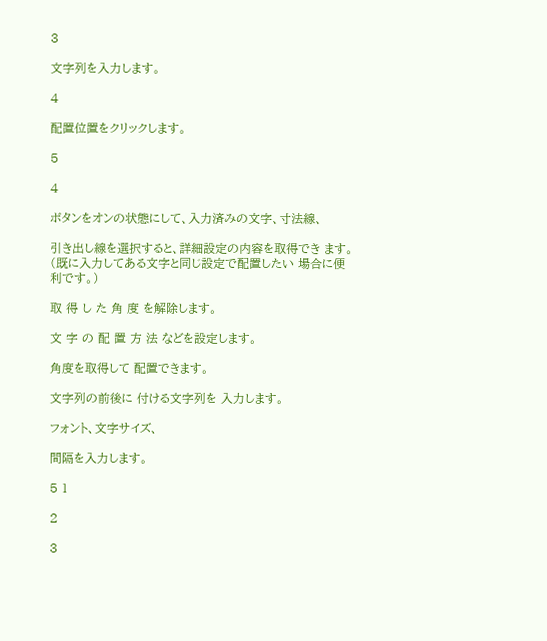3

文字列を入力します。

4

配置位置をクリックします。

5

4

ボタンをオンの状態にして、入力済みの文字、寸法線、

引き出し線を選択すると、詳細設定の内容を取得でき ます。(既に入力してある文字と同じ設定で配置したい 場合に便利です。)

取 得 し た 角 度 を解除します。

文 字 の 配 置 方 法 などを設定します。

角度を取得して 配置できます。

文字列の前後に 付ける文字列を 入力します。

フォント、文字サイズ、

間隔を入力します。

5 1

2

3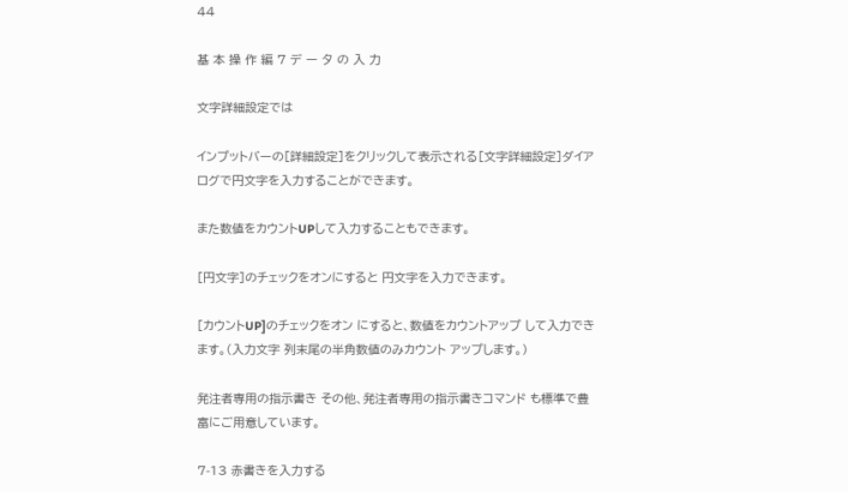44

基 本 操 作 編 7 デ ー タ の 入 力

文字詳細設定では

インプットバーの[詳細設定]をクリックして表示される[文字詳細設定]ダイアログで円文字を入力することができます。

また数値をカウントUPして入力することもできます。

[円文字]のチェックをオンにすると 円文字を入力できます。

[カウントUP]のチェックをオン にすると、数値をカウントアップ して入力できます。(入力文字 列末尾の半角数値のみカウント アップします。)

発注者専用の指示書き その他、発注者専用の指示書きコマンド も標準で豊富にご用意しています。

7-13 赤書きを入力する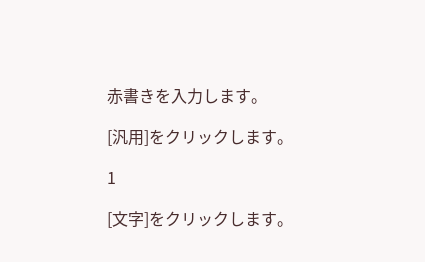赤書きを入力します。

[汎用]をクリックします。

1

[文字]をクリックします。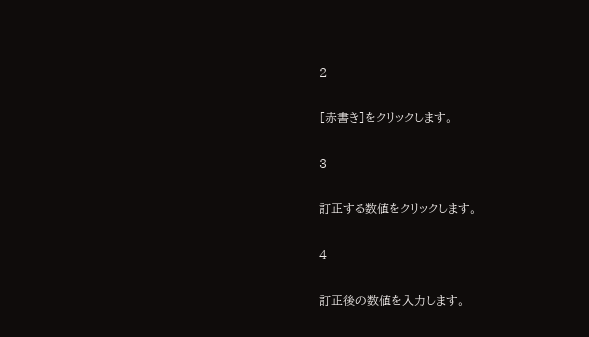2

[赤書き]をクリックします。

3

訂正する数値をクリックします。

4

訂正後の数値を入力します。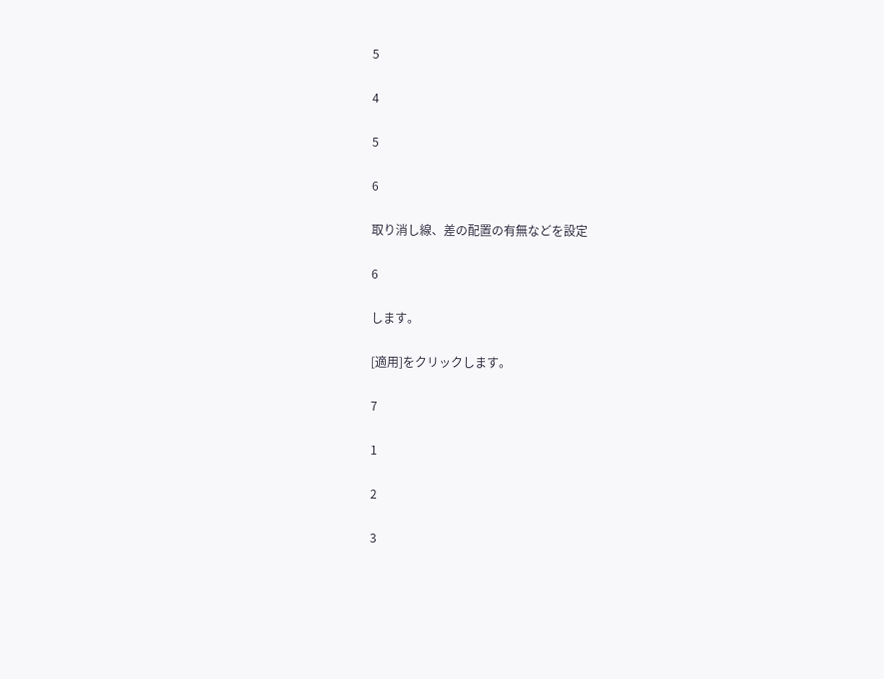5

4

5

6

取り消し線、差の配置の有無などを設定

6

します。

[適用]をクリックします。

7

1

2

3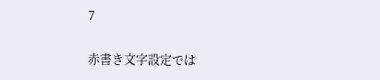7

赤書き文字設定では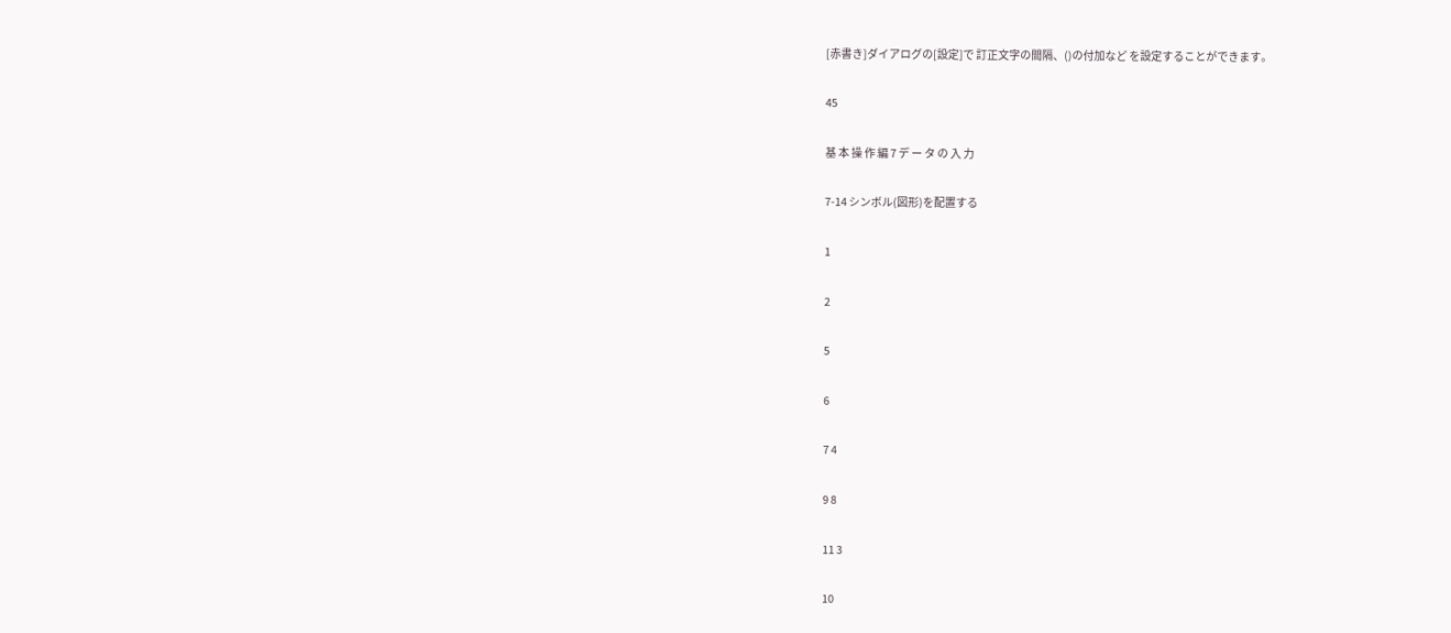[赤書き]ダイアログの[設定]で 訂正文字の間隔、()の付加など を設定することができます。

45

基 本 操 作 編 7 デ ー タ の 入 力

7-14 シンボル(図形)を配置する

1

2

5

6

7 4

9 8

11 3

10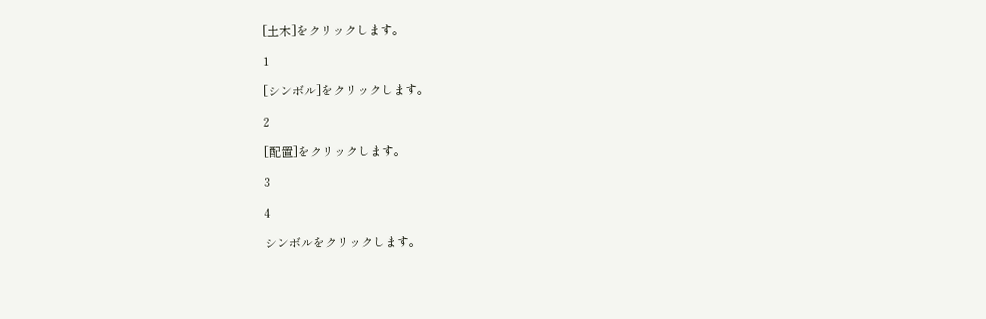[土木]をクリックします。

1

[シンボル]をクリックします。

2

[配置]をクリックします。

3

4

シンボルをクリックします。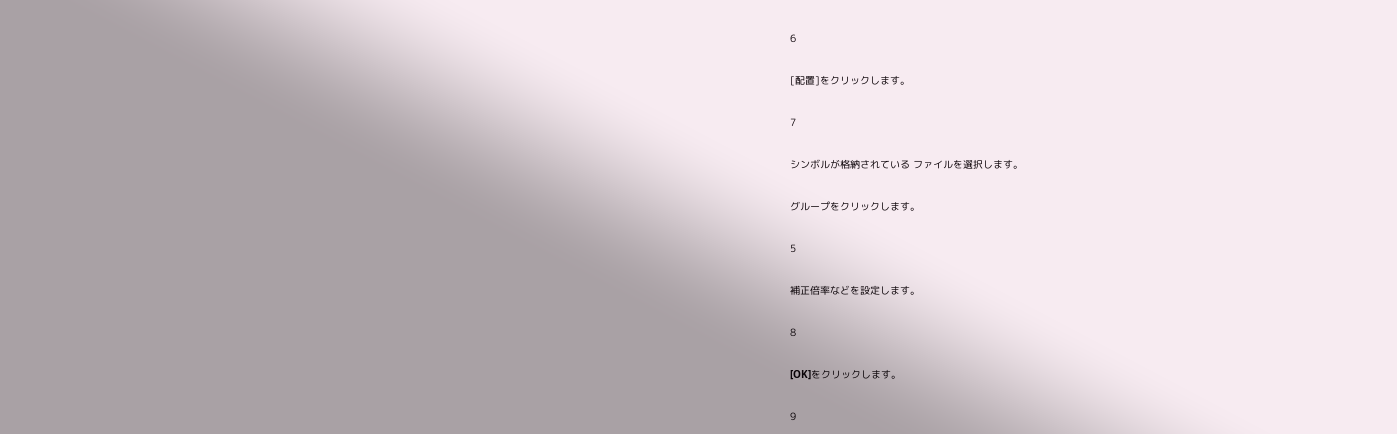6

[配置]をクリックします。

7

シンボルが格納されている ファイルを選択します。

グループをクリックします。

5

補正倍率などを設定します。

8

[OK]をクリックします。

9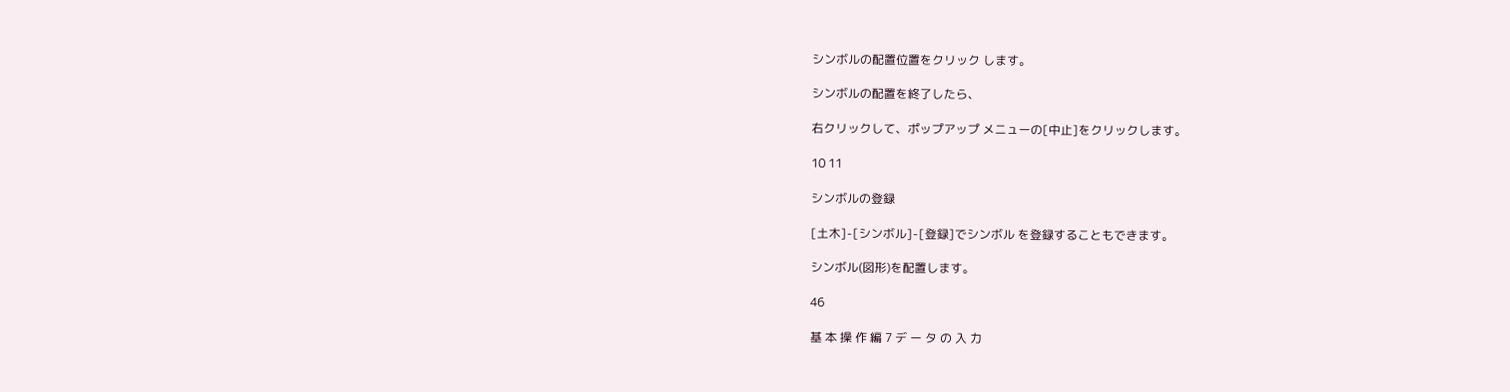シンボルの配置位置をクリック します。

シンボルの配置を終了したら、

右クリックして、ポップアップ メニューの[中止]をクリックします。

10 11

シンボルの登録

[土木]-[シンボル]-[登録]でシンボル を登録することもできます。

シンボル(図形)を配置します。

46

基 本 操 作 編 7 デ ー タ の 入 力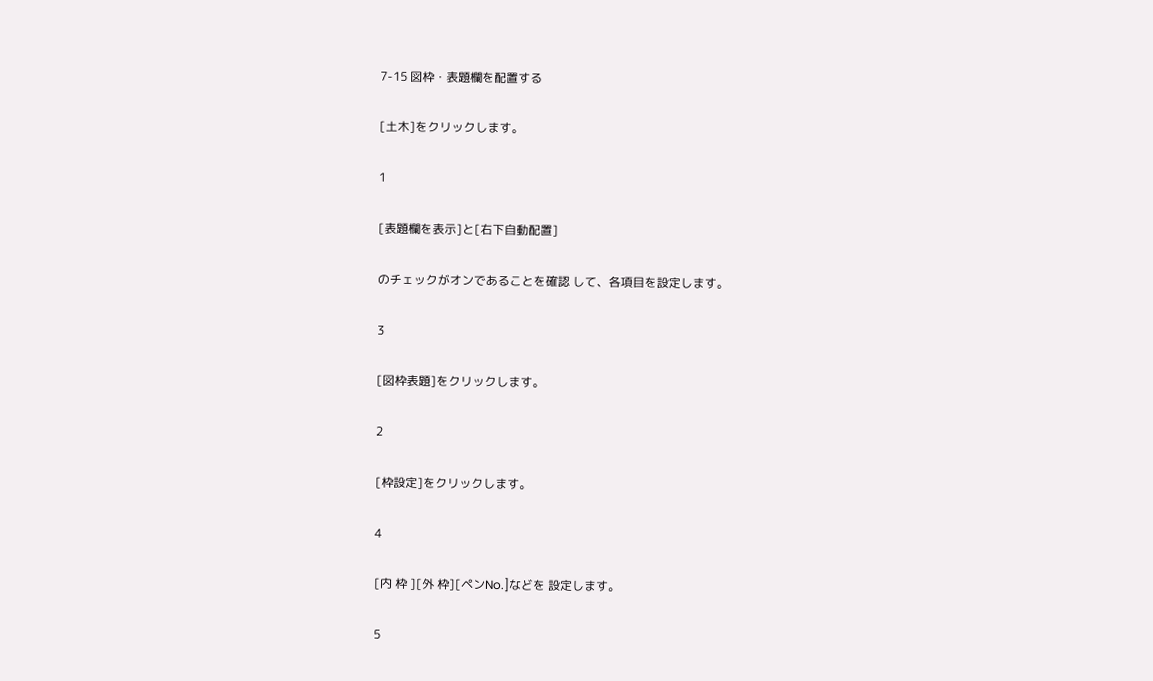7-15 図枠・表題欄を配置する

[土木]をクリックします。

1

[表題欄を表示]と[右下自動配置]

のチェックがオンであることを確認 して、各項目を設定します。

3

[図枠表題]をクリックします。

2

[枠設定]をクリックします。

4

[内 枠 ][外 枠][ペンNo.]などを 設定します。

5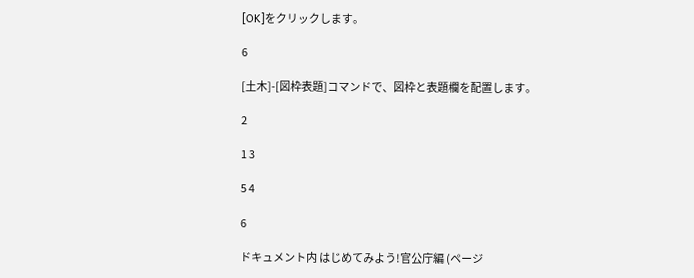[OK]をクリックします。

6

[土木]-[図枠表題]コマンドで、図枠と表題欄を配置します。

2

1 3

5 4

6

ドキュメント内 はじめてみよう!官公庁編 (ページ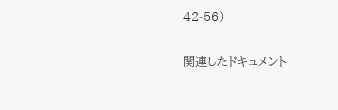42-56)

関連したドキュメント